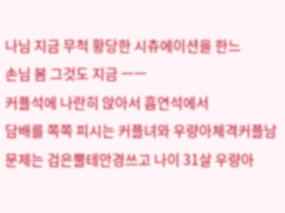나님 지금 무척 황당한 시츄에이션을 한느
손님 봄 그것도 지금 ㅡㅡ
커플석에 나란히 앉아서 흡연석에서
담배를 쪽쪽 피시는 커플녀와 우량아체격커플남
문제는 검은뿔테안경쓰고 나이 31살 우량아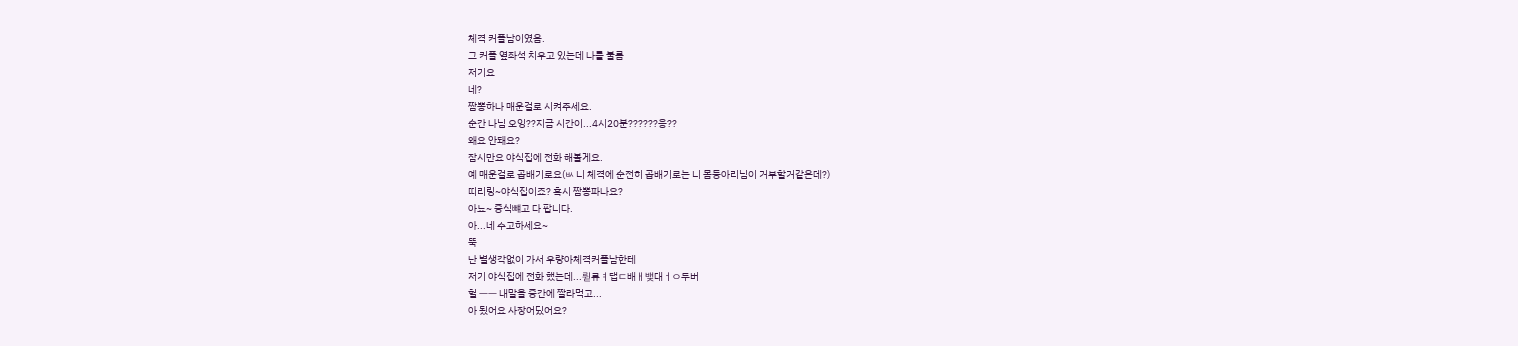체격 커플남이였음.
그 커플 옆좌석 치우고 있는데 나를 불름
저기요
네?
짬뽕하나 매운걸로 시켜주세요.
순간 나님 오잉??지금 시간이...4시20분??????응??
왜요 안돼요?
잠시만요 야식집에 전화 해볼게요.
예 매운걸로 곱배기로요(ㅄ 니 체격에 순전히 곱배기로는 니 몸둥아리님이 거부할거같은데?)
띠리링~야식집이죠? 혹시 짬뽕파나요?
아뇨~ 중식뺴고 다 팝니다.
아...네 수고하세요~
뚝
난 별생각없이 가서 우량아체격커플남한테
저기 야식집에 전화 했는데...륃류ㅕ댑ㄷ배ㅐ뱆대ㅓㅇ두버
헐 ㅡㅡ 내말을 중간에 짤라먹고...
아 됬어요 사장어딨어요?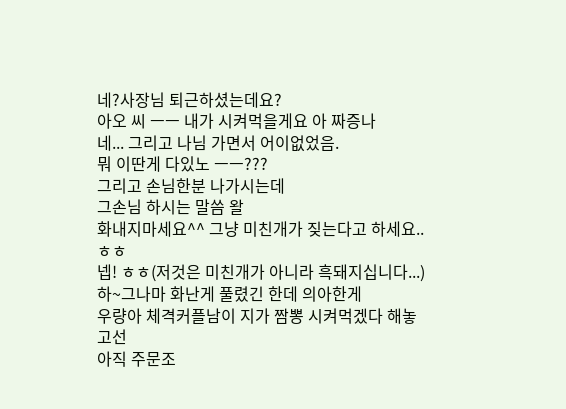네?사장님 퇴근하셨는데요?
아오 씨 ㅡㅡ 내가 시켜먹을게요 아 짜증나
네... 그리고 나님 가면서 어이없었음.
뭐 이딴게 다있노 ㅡㅡ???
그리고 손님한분 나가시는데
그손님 하시는 말씀 왈
화내지마세요^^ 그냥 미친개가 짖는다고 하세요..ㅎㅎ
넵! ㅎㅎ(저것은 미친개가 아니라 흑돼지십니다...)
하~그나마 화난게 풀렸긴 한데 의아한게
우량아 체격커플남이 지가 짬뽕 시켜먹겠다 해놓고선
아직 주문조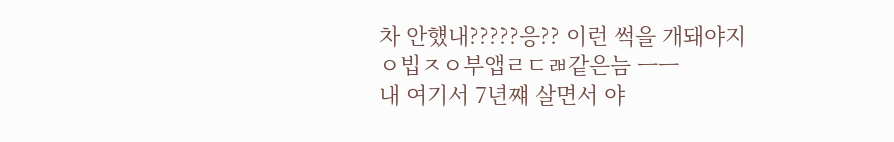차 안헀내?????응?? 이런 썩을 개돼야지 ㅇ빕ㅈㅇ부앱ㄹㄷㄼ같은늠 ㅡㅡ
내 여기서 7년쨰 살면서 야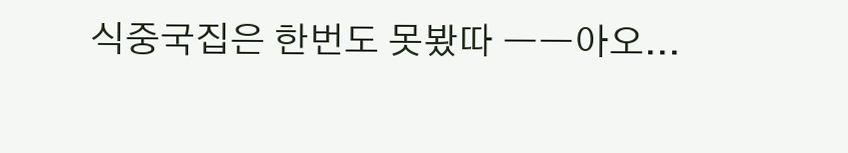식중국집은 한번도 못봤따 ㅡㅡ아오...